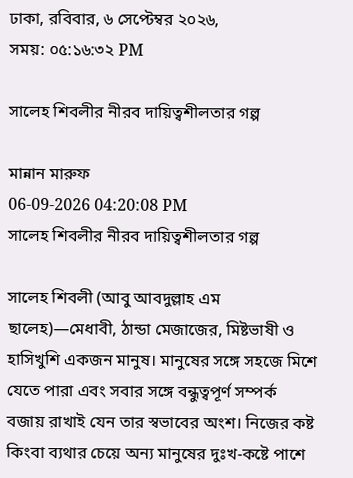ঢাকা, রবিবার, ৬ সেপ্টেম্বর ২০২৬,
সময়: ০৫:১৬:৩২ PM

সালেহ শিবলীর নীরব দায়িত্বশীলতার গল্প

মান্নান মারুফ
06-09-2026 04:20:08 PM
সালেহ শিবলীর নীরব দায়িত্বশীলতার গল্প

সালেহ শিবলী (আবু আবদুল্লাহ এম ছালেহ)—মেধাবী, ঠান্ডা মেজাজের, মিষ্টভাষী ও হাসিখুশি একজন মানুষ। মানুষের সঙ্গে সহজে মিশে যেতে পারা এবং সবার সঙ্গে বন্ধুত্বপূর্ণ সম্পর্ক বজায় রাখাই যেন তার স্বভাবের অংশ। নিজের কষ্ট কিংবা ব্যথার চেয়ে অন্য মানুষের দুঃখ-কষ্টে পাশে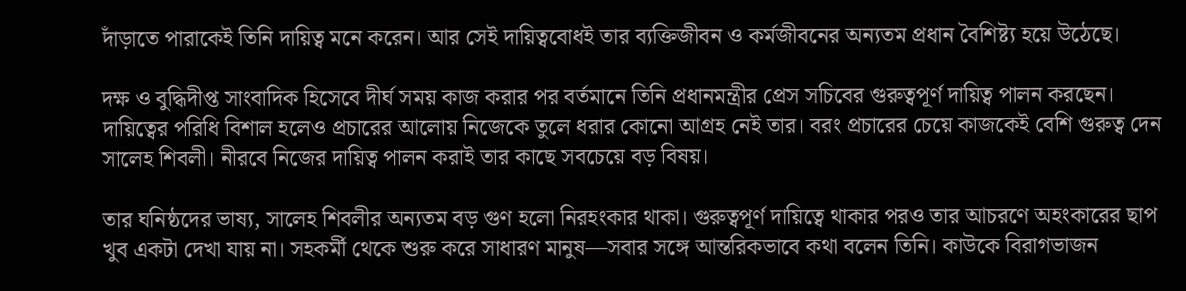দাঁড়াতে পারাকেই তিনি দায়িত্ব মনে করেন। আর সেই দায়িত্ববোধই তার ব্যক্তিজীবন ও কর্মজীবনের অন্যতম প্রধান বৈশিষ্ট্য হয়ে উঠেছে।

দক্ষ ও বুদ্ধিদীপ্ত সাংবাদিক হিসেবে দীর্ঘ সময় কাজ করার পর বর্তমানে তিনি প্রধানমন্ত্রীর প্রেস সচিবের গুরুত্বপূর্ণ দায়িত্ব পালন করছেন। দায়িত্বের পরিধি বিশাল হলেও প্রচারের আলোয় নিজেকে তুলে ধরার কোনো আগ্রহ নেই তার। বরং প্রচারের চেয়ে কাজকেই বেশি গুরুত্ব দেন সালেহ শিবলী। নীরবে নিজের দায়িত্ব পালন করাই তার কাছে সবচেয়ে বড় বিষয়।

তার ঘনিষ্ঠদের ভাষ্য, সালেহ শিবলীর অন্যতম বড় গুণ হলো নিরহংকার থাকা। গুরুত্বপূর্ণ দায়িত্বে থাকার পরও তার আচরণে অহংকারের ছাপ খুব একটা দেখা যায় না। সহকর্মী থেকে শুরু করে সাধারণ মানুষ—সবার সঙ্গে আন্তরিকভাবে কথা বলেন তিনি। কাউকে বিরাগভাজন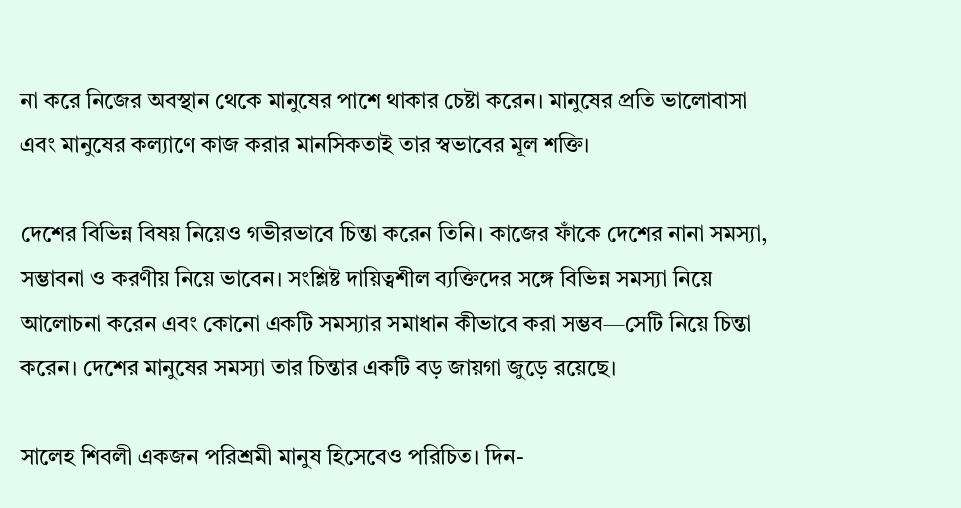না করে নিজের অবস্থান থেকে মানুষের পাশে থাকার চেষ্টা করেন। মানুষের প্রতি ভালোবাসা এবং মানুষের কল্যাণে কাজ করার মানসিকতাই তার স্বভাবের মূল শক্তি।

দেশের বিভিন্ন বিষয় নিয়েও গভীরভাবে চিন্তা করেন তিনি। কাজের ফাঁকে দেশের নানা সমস্যা, সম্ভাবনা ও করণীয় নিয়ে ভাবেন। সংশ্লিষ্ট দায়িত্বশীল ব্যক্তিদের সঙ্গে বিভিন্ন সমস্যা নিয়ে আলোচনা করেন এবং কোনো একটি সমস্যার সমাধান কীভাবে করা সম্ভব—সেটি নিয়ে চিন্তা করেন। দেশের মানুষের সমস্যা তার চিন্তার একটি বড় জায়গা জুড়ে রয়েছে।

সালেহ শিবলী একজন পরিশ্রমী মানুষ হিসেবেও পরিচিত। দিন-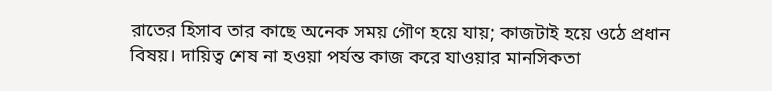রাতের হিসাব তার কাছে অনেক সময় গৌণ হয়ে যায়; কাজটাই হয়ে ওঠে প্রধান বিষয়। দায়িত্ব শেষ না হওয়া পর্যন্ত কাজ করে যাওয়ার মানসিকতা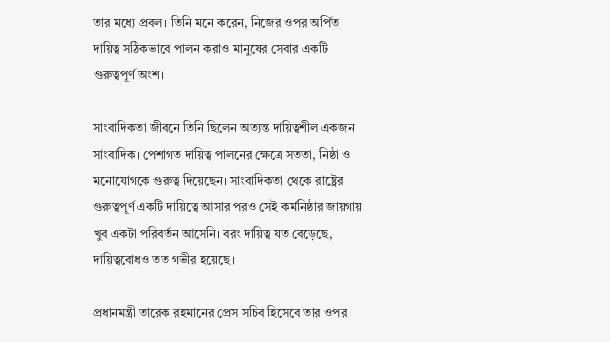তার মধ্যে প্রবল। তিনি মনে করেন, নিজের ওপর অর্পিত দায়িত্ব সঠিকভাবে পালন করাও মানুষের সেবার একটি গুরুত্বপূর্ণ অংশ।

সাংবাদিকতা জীবনে তিনি ছিলেন অত্যন্ত দায়িত্বশীল একজন সাংবাদিক। পেশাগত দায়িত্ব পালনের ক্ষেত্রে সততা, নিষ্ঠা ও মনোযোগকে গুরুত্ব দিয়েছেন। সাংবাদিকতা থেকে রাষ্ট্রের গুরুত্বপূর্ণ একটি দায়িত্বে আসার পরও সেই কর্মনিষ্ঠার জায়গায় খুব একটা পরিবর্তন আসেনি। বরং দায়িত্ব যত বেড়েছে, দায়িত্ববোধও তত গভীর হয়েছে।

প্রধানমন্ত্রী তারেক রহমানের প্রেস সচিব হিসেবে তার ওপর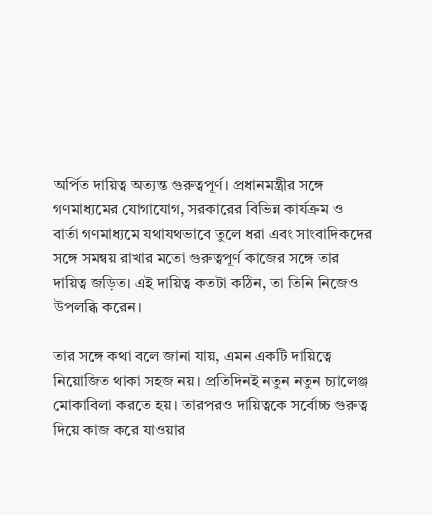অর্পিত দায়িত্ব অত্যন্ত গুরুত্বপূর্ণ। প্রধানমন্ত্রীর সঙ্গে গণমাধ্যমের যোগাযোগ, সরকারের বিভিন্ন কার্যক্রম ও বার্তা গণমাধ্যমে যথাযথভাবে তুলে ধরা এবং সাংবাদিকদের সঙ্গে সমন্বয় রাখার মতো গুরুত্বপূর্ণ কাজের সঙ্গে তার দায়িত্ব জড়িত। এই দায়িত্ব কতটা কঠিন, তা তিনি নিজেও উপলব্ধি করেন।

তার সঙ্গে কথা বলে জানা যায়, এমন একটি দায়িত্বে নিয়োজিত থাকা সহজ নয়। প্রতিদিনই নতুন নতুন চ্যালেঞ্জ মোকাবিলা করতে হয়। তারপরও দায়িত্বকে সর্বোচ্চ গুরুত্ব দিয়ে কাজ করে যাওয়ার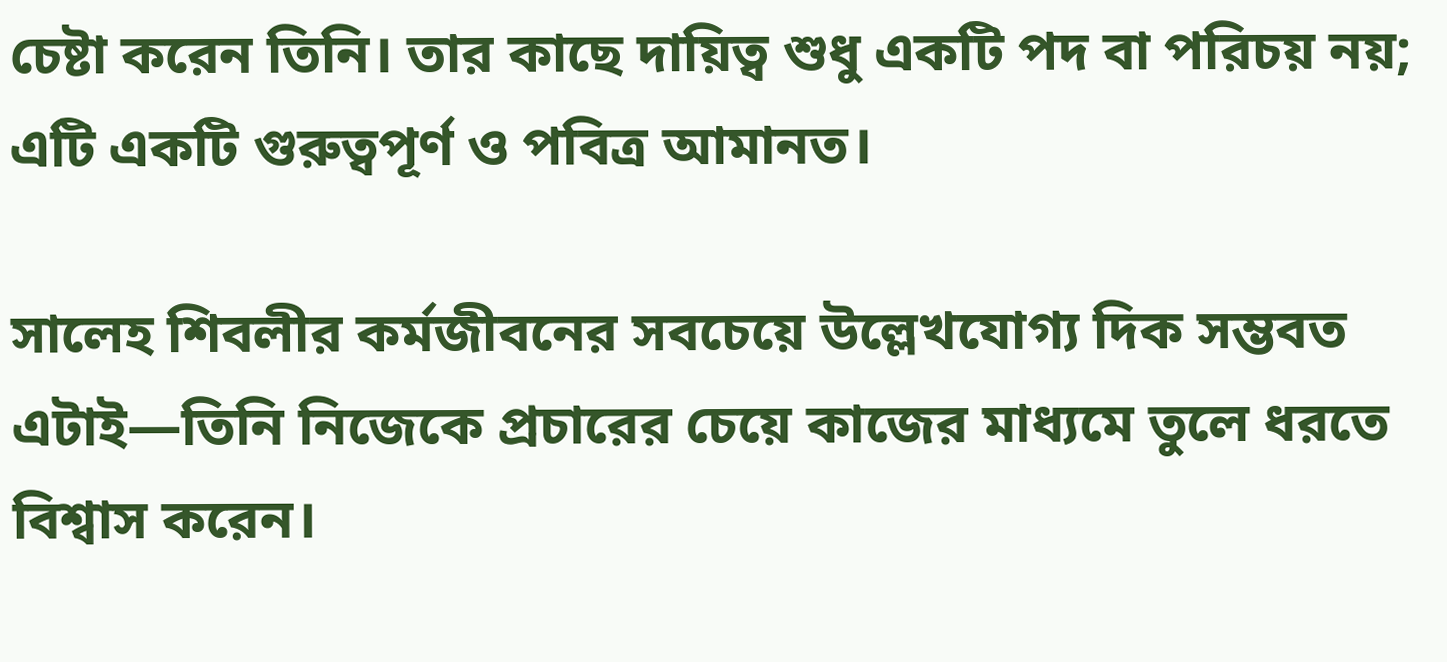চেষ্টা করেন তিনি। তার কাছে দায়িত্ব শুধু একটি পদ বা পরিচয় নয়; এটি একটি গুরুত্বপূর্ণ ও পবিত্র আমানত।

সালেহ শিবলীর কর্মজীবনের সবচেয়ে উল্লেখযোগ্য দিক সম্ভবত এটাই—তিনি নিজেকে প্রচারের চেয়ে কাজের মাধ্যমে তুলে ধরতে বিশ্বাস করেন।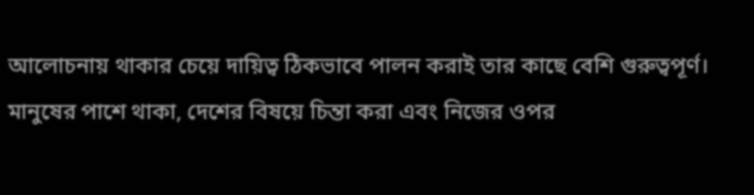আলোচনায় থাকার চেয়ে দায়িত্ব ঠিকভাবে পালন করাই তার কাছে বেশি গুরুত্বপূর্ণ। মানুষের পাশে থাকা, দেশের বিষয়ে চিন্তা করা এবং নিজের ওপর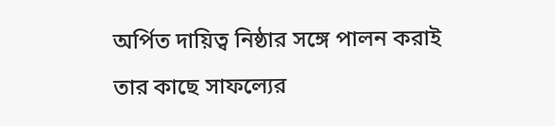অর্পিত দায়িত্ব নিষ্ঠার সঙ্গে পালন করাই তার কাছে সাফল্যের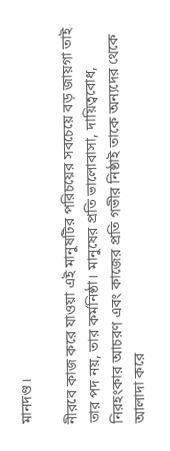মানদণ্ড।

নীরবে কাজ করে যাওয়া এই মানুষটির পরিচয়ের সবচেয়ে বড় জায়গা তাই তার পদ নয়, তার কর্মনিষ্ঠা। মানুষের প্রতি ভালোবাসা, দায়িত্ববোধ, নিরহংকার আচরণ এবং কাজের প্রতি গভীর নিষ্ঠাই তাকে অন্যদের থেকে আলাদা করে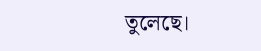তুলেছে।